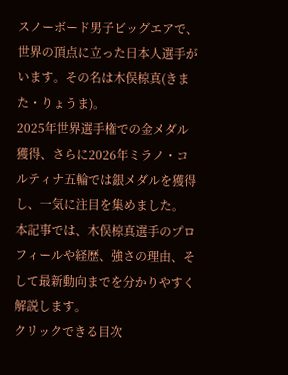スノーボード男子ビッグエアで、世界の頂点に立った日本人選手がいます。その名は木俣椋真(きまた・りょうま)。
2025年世界選手権での金メダル獲得、さらに2026年ミラノ・コルティナ五輪では銀メダルを獲得し、一気に注目を集めました。
本記事では、木俣椋真選手のプロフィールや経歴、強さの理由、そして最新動向までを分かりやすく解説します。
クリックできる目次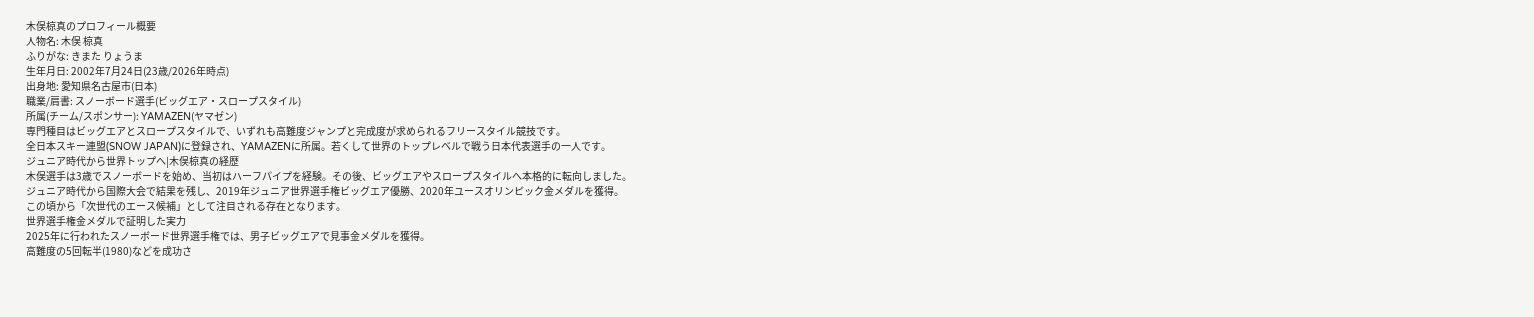木俣椋真のプロフィール概要
人物名: 木俣 椋真
ふりがな: きまた りょうま
生年月日: 2002年7月24日(23歳/2026年時点)
出身地: 愛知県名古屋市(日本)
職業/肩書: スノーボード選手(ビッグエア・スロープスタイル)
所属(チーム/スポンサー): YAMAZEN(ヤマゼン)
専門種目はビッグエアとスロープスタイルで、いずれも高難度ジャンプと完成度が求められるフリースタイル競技です。
全日本スキー連盟(SNOW JAPAN)に登録され、YAMAZENに所属。若くして世界のトップレベルで戦う日本代表選手の一人です。
ジュニア時代から世界トップへ|木俣椋真の経歴
木俣選手は3歳でスノーボードを始め、当初はハーフパイプを経験。その後、ビッグエアやスロープスタイルへ本格的に転向しました。
ジュニア時代から国際大会で結果を残し、2019年ジュニア世界選手権ビッグエア優勝、2020年ユースオリンピック金メダルを獲得。
この頃から「次世代のエース候補」として注目される存在となります。
世界選手権金メダルで証明した実力
2025年に行われたスノーボード世界選手権では、男子ビッグエアで見事金メダルを獲得。
高難度の5回転半(1980)などを成功さ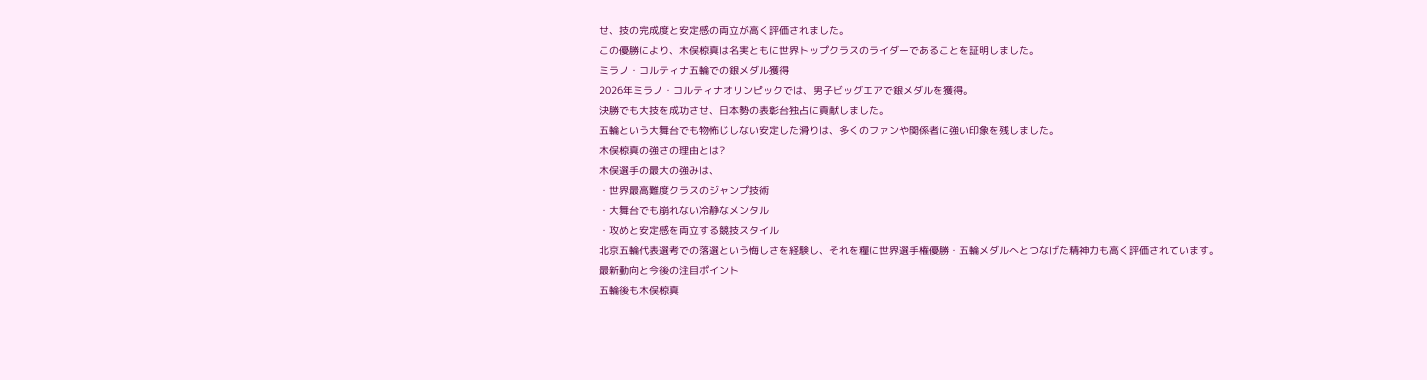せ、技の完成度と安定感の両立が高く評価されました。
この優勝により、木俣椋真は名実ともに世界トップクラスのライダーであることを証明しました。
ミラノ・コルティナ五輪での銀メダル獲得
2026年ミラノ・コルティナオリンピックでは、男子ビッグエアで銀メダルを獲得。
決勝でも大技を成功させ、日本勢の表彰台独占に貢献しました。
五輪という大舞台でも物怖じしない安定した滑りは、多くのファンや関係者に強い印象を残しました。
木俣椋真の強さの理由とは?
木俣選手の最大の強みは、
・世界最高難度クラスのジャンプ技術
・大舞台でも崩れない冷静なメンタル
・攻めと安定感を両立する競技スタイル
北京五輪代表選考での落選という悔しさを経験し、それを糧に世界選手権優勝・五輪メダルへとつなげた精神力も高く評価されています。
最新動向と今後の注目ポイント
五輪後も木俣椋真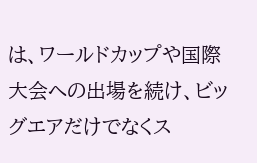は、ワールドカップや国際大会への出場を続け、ビッグエアだけでなくス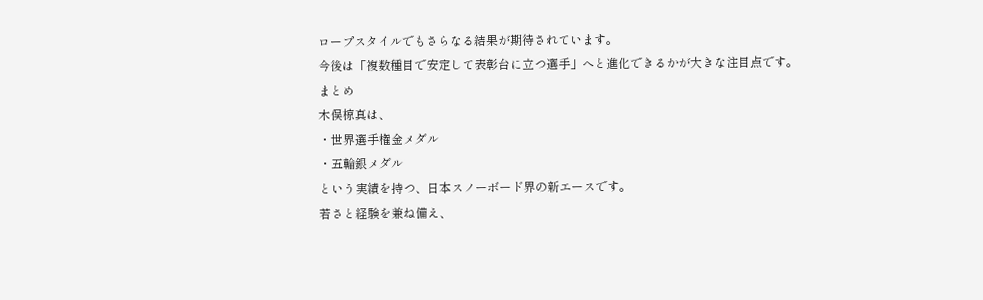ロープスタイルでもさらなる結果が期待されています。
今後は「複数種目で安定して表彰台に立つ選手」へと進化できるかが大きな注目点です。
まとめ
木俣椋真は、
・世界選手権金メダル
・五輪銀メダル
という実績を持つ、日本スノーボード界の新エースです。
若さと経験を兼ね備え、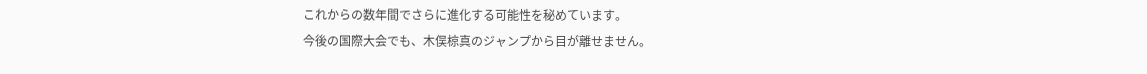これからの数年間でさらに進化する可能性を秘めています。
今後の国際大会でも、木俣椋真のジャンプから目が離せません。